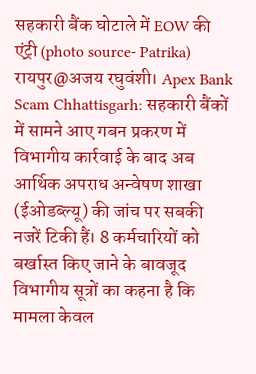सहकारी बैंक घोटाले में EOW की एंट्री (photo source- Patrika)
रायपुर@अजय रघुवंशी। Apex Bank Scam Chhattisgarh: सहकारी बैंकों में सामने आए गबन प्रकरण में विभागीय कार्रवाई के बाद अब आर्थिक अपराध अन्वेषण शाखा (ईओडब्ल्यू) की जांच पर सबकी नजरें टिकी हैं। 8 कर्मचारियों को बर्खास्त किए जाने के बावजूद विभागीय सूत्रों का कहना है कि मामला केवल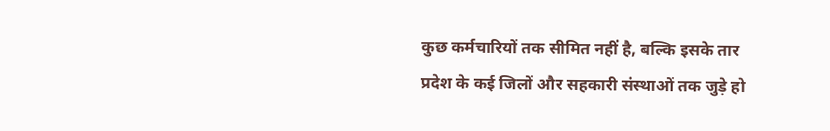कुछ कर्मचारियों तक सीमित नहीं है, बल्कि इसके तार प्रदेश के कई जिलों और सहकारी संस्थाओं तक जुड़े हो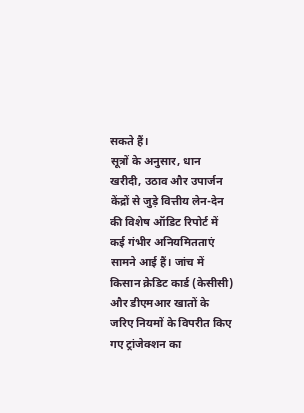सकते हैं।
सूत्रों के अनुसार, धान खरीदी, उठाव और उपार्जन केंद्रों से जुड़े वित्तीय लेन-देन की विशेष ऑडिट रिपोर्ट में कई गंभीर अनियमितताएं सामने आई हैं। जांच में किसान क्रेडिट कार्ड (केसीसी) और डीएमआर खातों के जरिए नियमों के विपरीत किए गए ट्रांजेक्शन का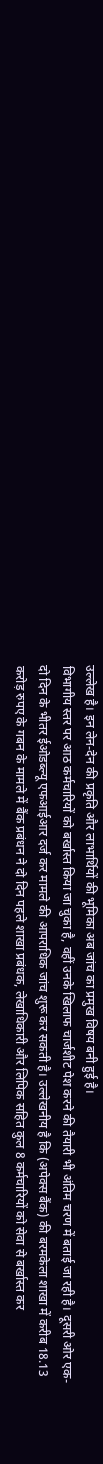उल्लेख है। इन लेन-देन की प्रकृति और लाभार्थियों की भूमिका अब जांच का प्रमुख विषय बनी हुई है।
विभागीय स्तर पर आठ कर्मचारियों को बर्खास्त किया जा चुका है, वहीं उनके खिलाफ चार्जशीट पेश करने की तैयारी भी अंतिम चरण में बताई जा रही है। दूसरी ओर एक-दो दिन के भीतर ईओडब्ल्यू एफआईआर दर्ज कर मामले की आपराधिक जांच शुरू कर सकती है। उल्लेखनीय है कि (अपेक्स बैंक) की बरमकेला शाखा में करीब 18.13 करोड़ रुपए के गबन के मामले में बैंक प्रबंधन ने दो दिन पहले शाखा प्रबंधक, लेखाधिकारी और लिपिक सहित कुल 8 कर्मचारियों को सेवा से बर्खास्त कर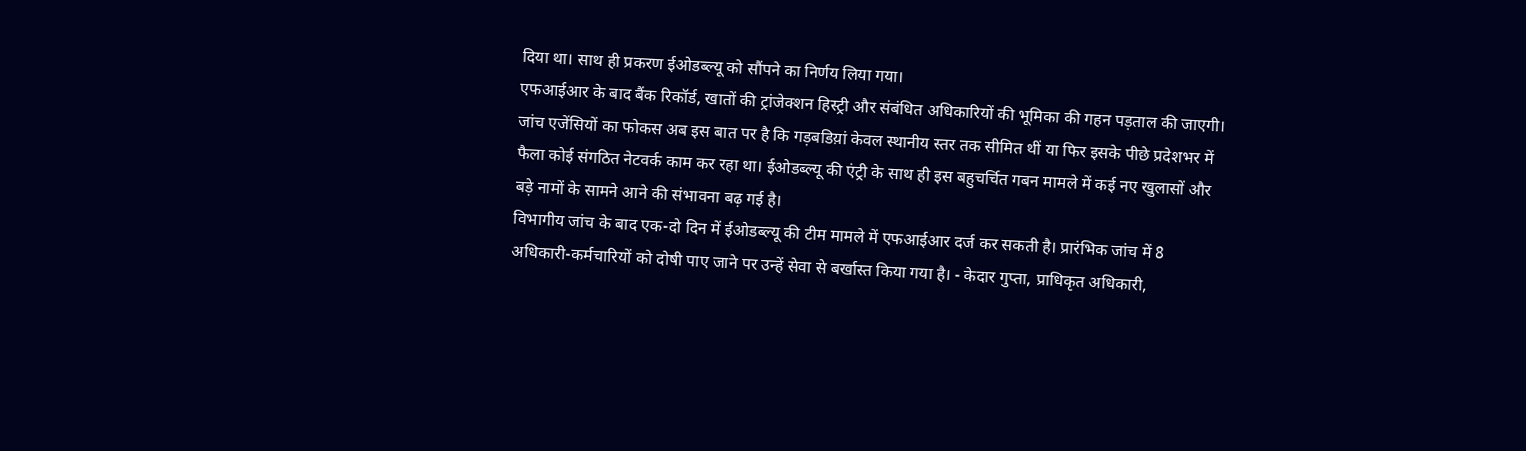दिया था। साथ ही प्रकरण ईओडब्ल्यू को सौंपने का निर्णय लिया गया।
एफआईआर के बाद बैंक रिकॉर्ड, खातों की ट्रांजेक्शन हिस्ट्री और संबंधित अधिकारियों की भूमिका की गहन पड़ताल की जाएगी। जांच एजेंसियों का फोकस अब इस बात पर है कि गड़बडिय़ां केवल स्थानीय स्तर तक सीमित थीं या फिर इसके पीछे प्रदेशभर में फैला कोई संगठित नेटवर्क काम कर रहा था। ईओडब्ल्यू की एंट्री के साथ ही इस बहुचर्चित गबन मामले में कई नए खुलासों और बड़े नामों के सामने आने की संभावना बढ़ गई है।
विभागीय जांच के बाद एक-दो दिन में ईओडब्ल्यू की टीम मामले में एफआईआर दर्ज कर सकती है। प्रारंभिक जांच में 8 अधिकारी-कर्मचारियों को दोषी पाए जाने पर उन्हें सेवा से बर्खास्त किया गया है। - केदार गुप्ता, प्राधिकृत अधिकारी,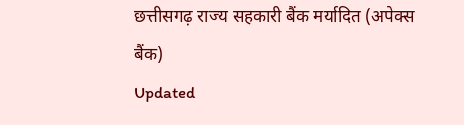छत्तीसगढ़ राज्य सहकारी बैंक मर्यादित (अपेक्स बैंक)
Updated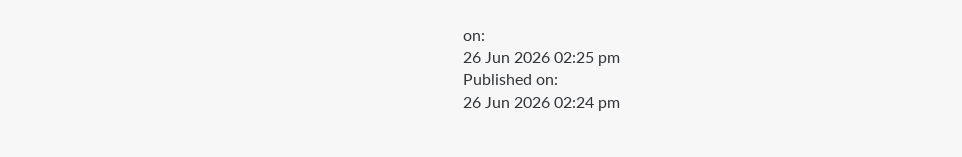on:
26 Jun 2026 02:25 pm
Published on:
26 Jun 2026 02:24 pm